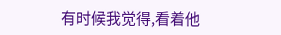有时候我觉得,看着他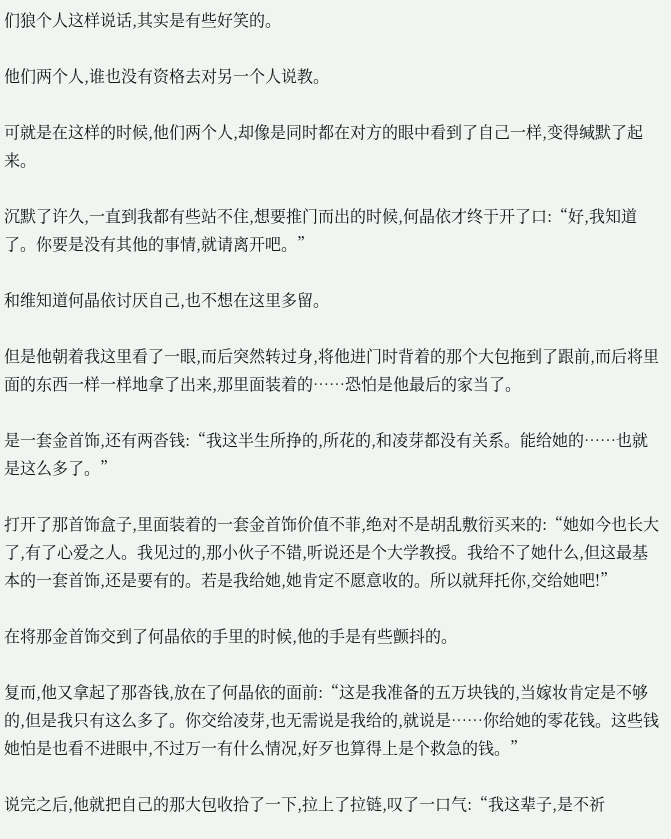们狼个人这样说话,其实是有些好笑的。

他们两个人,谁也没有资格去对另一个人说教。

可就是在这样的时候,他们两个人,却像是同时都在对方的眼中看到了自己一样,变得缄默了起来。

沉默了许久,一直到我都有些站不住,想要推门而出的时候,何晶依才终于开了口:“好,我知道了。你要是没有其他的事情,就请离开吧。”

和维知道何晶依讨厌自己,也不想在这里多留。

但是他朝着我这里看了一眼,而后突然转过身,将他进门时背着的那个大包拖到了跟前,而后将里面的东西一样一样地拿了出来,那里面装着的……恐怕是他最后的家当了。

是一套金首饰,还有两沓钱:“我这半生所挣的,所花的,和凌芽都没有关系。能给她的……也就是这么多了。”

打开了那首饰盒子,里面装着的一套金首饰价值不菲,绝对不是胡乱敷衍买来的:“她如今也长大了,有了心爱之人。我见过的,那小伙子不错,听说还是个大学教授。我给不了她什么,但这最基本的一套首饰,还是要有的。若是我给她,她肯定不愿意收的。所以就拜托你,交给她吧!”

在将那金首饰交到了何晶依的手里的时候,他的手是有些颤抖的。

复而,他又拿起了那沓钱,放在了何晶依的面前:“这是我准备的五万块钱的,当嫁妆肯定是不够的,但是我只有这么多了。你交给凌芽,也无需说是我给的,就说是……你给她的零花钱。这些钱她怕是也看不进眼中,不过万一有什么情况,好歹也算得上是个救急的钱。”

说完之后,他就把自己的那大包收拾了一下,拉上了拉链,叹了一口气:“我这辈子,是不祈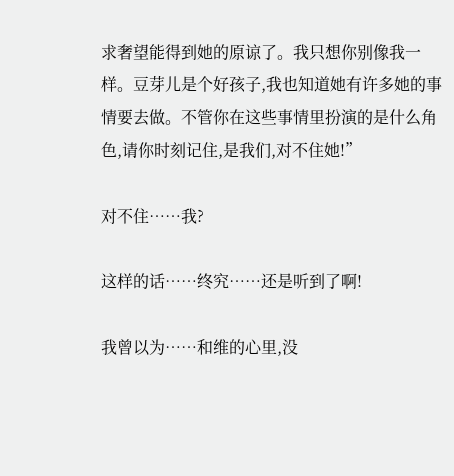求奢望能得到她的原谅了。我只想你别像我一样。豆芽儿是个好孩子,我也知道她有许多她的事情要去做。不管你在这些事情里扮演的是什么角色,请你时刻记住,是我们,对不住她!”

对不住……我?

这样的话……终究……还是听到了啊!

我曾以为……和维的心里,没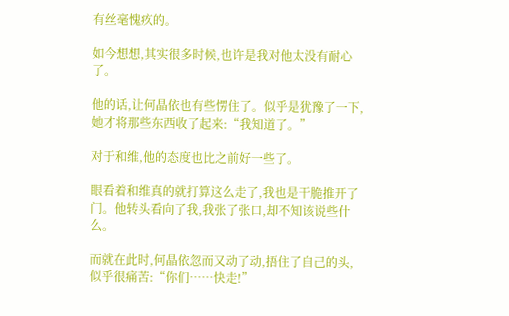有丝毫愧疚的。

如今想想,其实很多时候,也许是我对他太没有耐心了。

他的话,让何晶依也有些愣住了。似乎是犹豫了一下,她才将那些东西收了起来:“我知道了。”

对于和维,他的态度也比之前好一些了。

眼看着和维真的就打算这么走了,我也是干脆推开了门。他转头看向了我,我张了张口,却不知该说些什么。

而就在此时,何晶依忽而又动了动,捂住了自己的头,似乎很痛苦:“你们……快走!”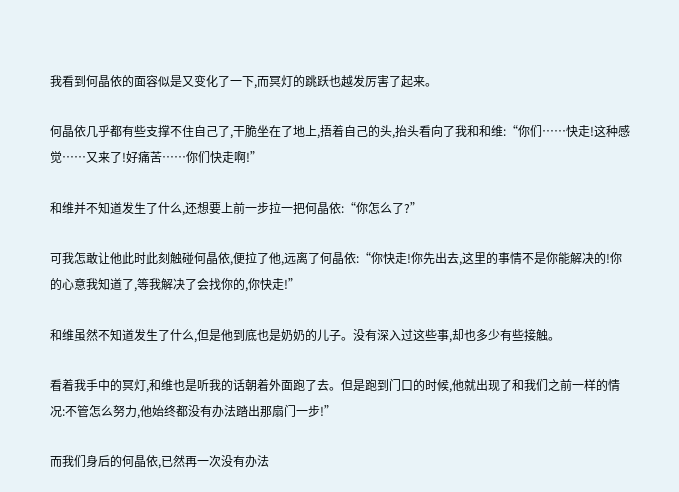我看到何晶依的面容似是又变化了一下,而冥灯的跳跃也越发厉害了起来。

何晶依几乎都有些支撑不住自己了,干脆坐在了地上,捂着自己的头,抬头看向了我和和维:“你们……快走!这种感觉……又来了!好痛苦……你们快走啊!”

和维并不知道发生了什么,还想要上前一步拉一把何晶依:“你怎么了?”

可我怎敢让他此时此刻触碰何晶依,便拉了他,远离了何晶依:“你快走!你先出去,这里的事情不是你能解决的!你的心意我知道了,等我解决了会找你的,你快走!”

和维虽然不知道发生了什么,但是他到底也是奶奶的儿子。没有深入过这些事,却也多少有些接触。

看着我手中的冥灯,和维也是听我的话朝着外面跑了去。但是跑到门口的时候,他就出现了和我们之前一样的情况:不管怎么努力,他始终都没有办法踏出那扇门一步!”

而我们身后的何晶依,已然再一次没有办法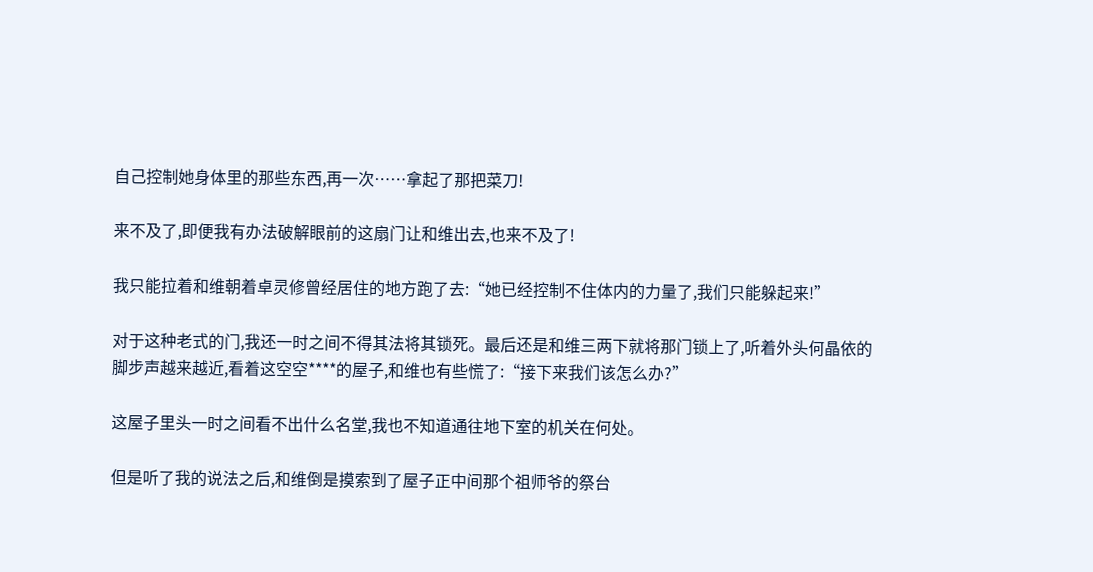自己控制她身体里的那些东西,再一次……拿起了那把菜刀!

来不及了,即便我有办法破解眼前的这扇门让和维出去,也来不及了!

我只能拉着和维朝着卓灵修曾经居住的地方跑了去:“她已经控制不住体内的力量了,我们只能躲起来!”

对于这种老式的门,我还一时之间不得其法将其锁死。最后还是和维三两下就将那门锁上了,听着外头何晶依的脚步声越来越近,看着这空空****的屋子,和维也有些慌了:“接下来我们该怎么办?”

这屋子里头一时之间看不出什么名堂,我也不知道通往地下室的机关在何处。

但是听了我的说法之后,和维倒是摸索到了屋子正中间那个祖师爷的祭台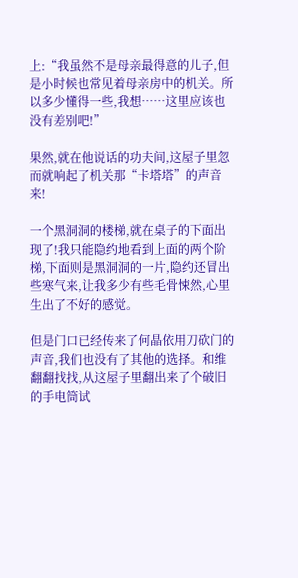上:“我虽然不是母亲最得意的儿子,但是小时候也常见着母亲房中的机关。所以多少懂得一些,我想……这里应该也没有差别吧!”

果然,就在他说话的功夫间,这屋子里忽而就响起了机关那“卡塔塔”的声音来!

一个黑洞洞的楼梯,就在桌子的下面出现了!我只能隐约地看到上面的两个阶梯,下面则是黑洞洞的一片,隐约还冒出些寒气来,让我多少有些毛骨悚然,心里生出了不好的感觉。

但是门口已经传来了何晶依用刀砍门的声音,我们也没有了其他的选择。和维翻翻找找,从这屋子里翻出来了个破旧的手电筒试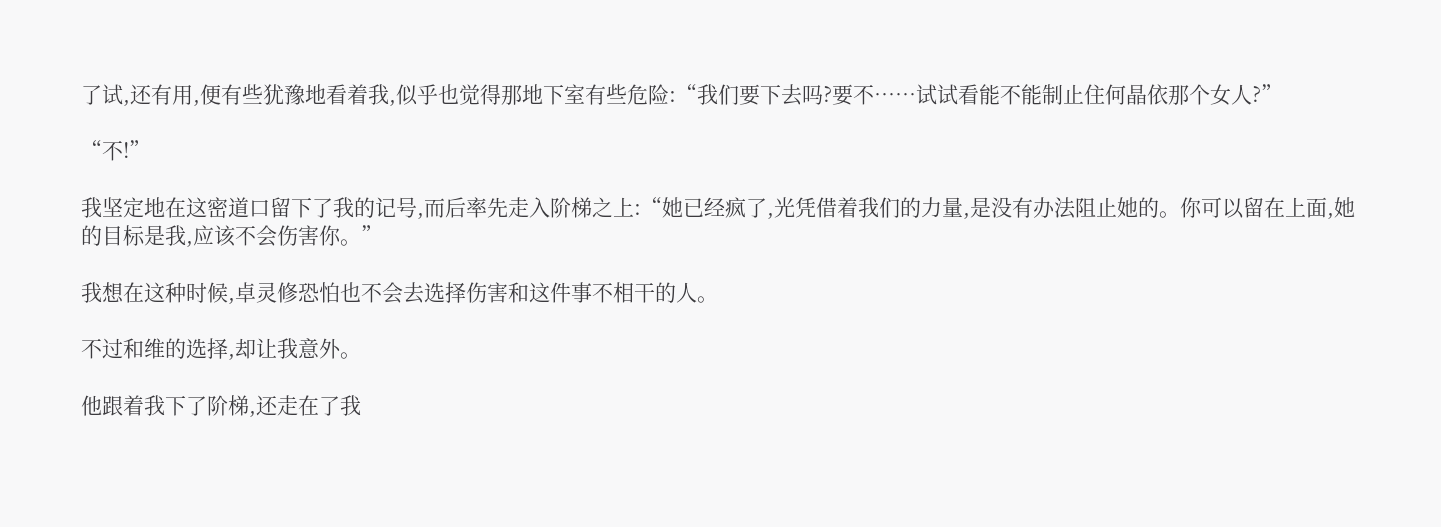了试,还有用,便有些犹豫地看着我,似乎也觉得那地下室有些危险:“我们要下去吗?要不……试试看能不能制止住何晶依那个女人?”

“不!”

我坚定地在这密道口留下了我的记号,而后率先走入阶梯之上:“她已经疯了,光凭借着我们的力量,是没有办法阻止她的。你可以留在上面,她的目标是我,应该不会伤害你。”

我想在这种时候,卓灵修恐怕也不会去选择伤害和这件事不相干的人。

不过和维的选择,却让我意外。

他跟着我下了阶梯,还走在了我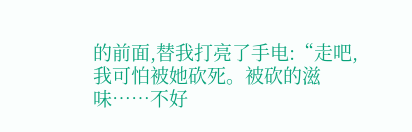的前面,替我打亮了手电:“走吧,我可怕被她砍死。被砍的滋味……不好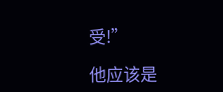受!”

他应该是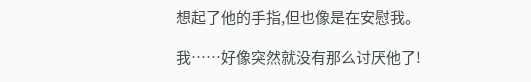想起了他的手指,但也像是在安慰我。

我……好像突然就没有那么讨厌他了!